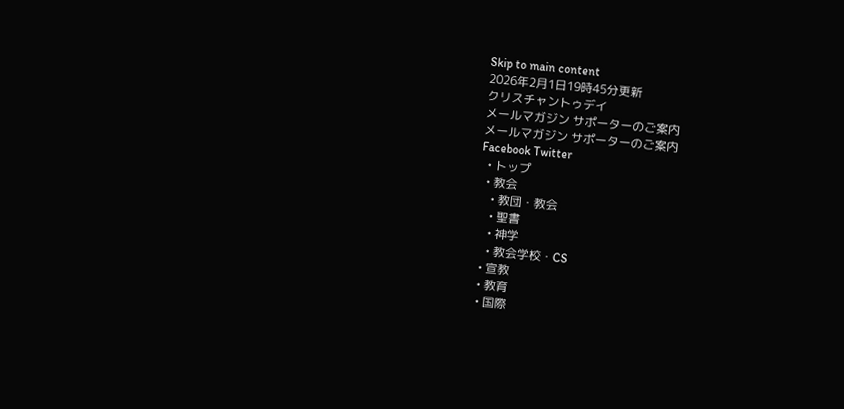Skip to main content
2026年2月1日19時45分更新
クリスチャントゥデイ
メールマガジン サポーターのご案内
メールマガジン サポーターのご案内
Facebook Twitter
  • トップ
  • 教会
    • 教団・教会
    • 聖書
    • 神学
    • 教会学校・CS
  • 宣教
  • 教育
  • 国際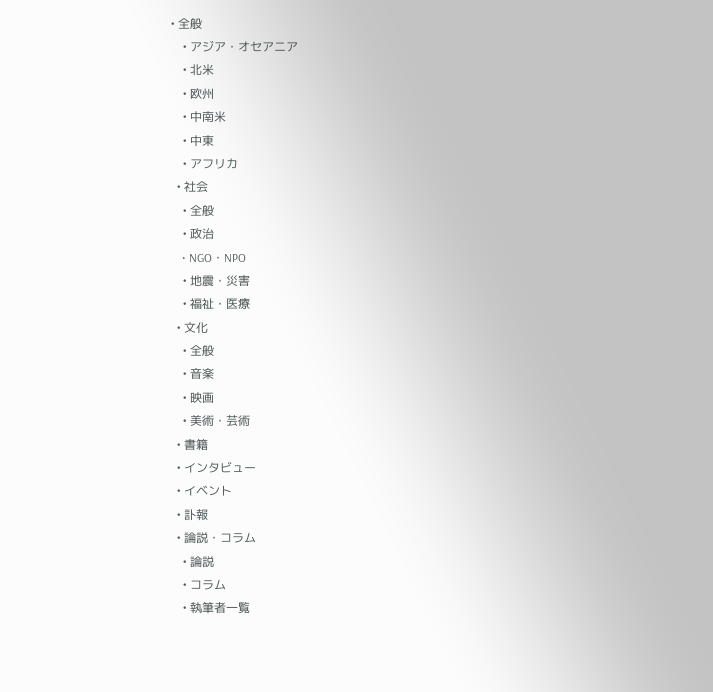• 全般
    • アジア・オセアニア
    • 北米
    • 欧州
    • 中南米
    • 中東
    • アフリカ
  • 社会
    • 全般
    • 政治
    • NGO・NPO
    • 地震・災害
    • 福祉・医療
  • 文化
    • 全般
    • 音楽
    • 映画
    • 美術・芸術
  • 書籍
  • インタビュー
  • イベント
  • 訃報
  • 論説・コラム
    • 論説
    • コラム
    • 執筆者一覧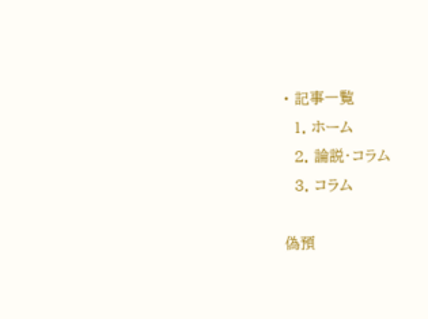• 記事一覧
  1. ホーム
  2. 論説・コラム
  3. コラム

偽預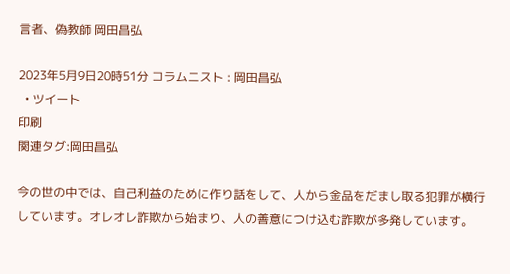言者、偽教師 岡田昌弘

2023年5月9日20時51分 コラムニスト : 岡田昌弘
  • ツイート
印刷
関連タグ:岡田昌弘

今の世の中では、自己利益のために作り話をして、人から金品をだまし取る犯罪が横行しています。オレオレ詐欺から始まり、人の善意につけ込む詐欺が多発しています。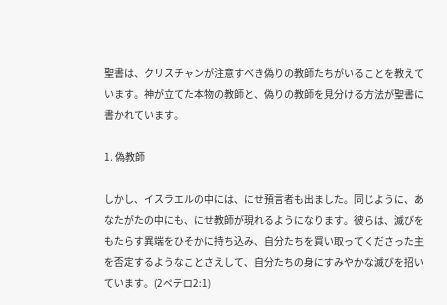聖書は、クリスチャンが注意すべき偽りの教師たちがいることを教えています。神が立てた本物の教師と、偽りの教師を見分ける方法が聖書に書かれています。

1. 偽教師

しかし、イスラエルの中には、にせ預言者も出ました。同じように、あなたがたの中にも、にせ教師が現れるようになります。彼らは、滅びをもたらす異端をひそかに持ち込み、自分たちを買い取ってくださった主を否定するようなことさえして、自分たちの身にすみやかな滅びを招いています。(2ペテロ2:1)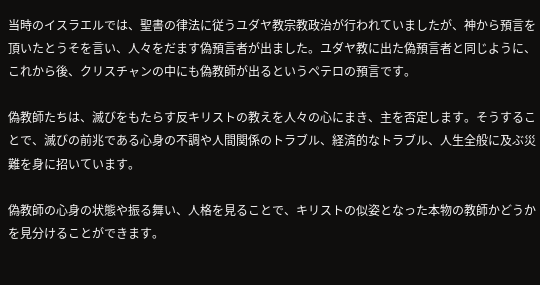当時のイスラエルでは、聖書の律法に従うユダヤ教宗教政治が行われていましたが、神から預言を頂いたとうそを言い、人々をだます偽預言者が出ました。ユダヤ教に出た偽預言者と同じように、これから後、クリスチャンの中にも偽教師が出るというペテロの預言です。

偽教師たちは、滅びをもたらす反キリストの教えを人々の心にまき、主を否定します。そうすることで、滅びの前兆である心身の不調や人間関係のトラブル、経済的なトラブル、人生全般に及ぶ災難を身に招いています。

偽教師の心身の状態や振る舞い、人格を見ることで、キリストの似姿となった本物の教師かどうかを見分けることができます。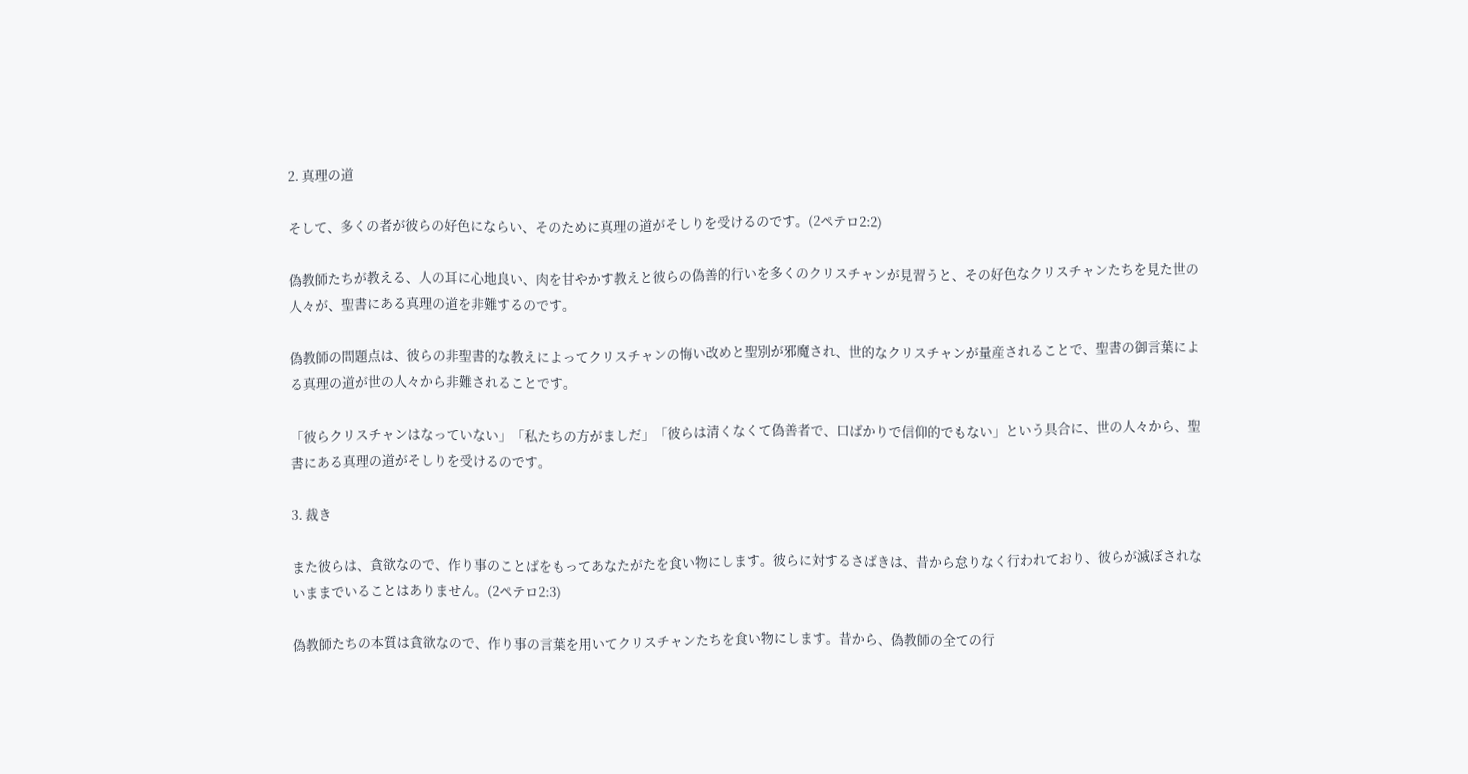2. 真理の道

そして、多くの者が彼らの好色にならい、そのために真理の道がそしりを受けるのです。(2ペテロ2:2)

偽教師たちが教える、人の耳に心地良い、肉を甘やかす教えと彼らの偽善的行いを多くのクリスチャンが見習うと、その好色なクリスチャンたちを見た世の人々が、聖書にある真理の道を非難するのです。

偽教師の問題点は、彼らの非聖書的な教えによってクリスチャンの悔い改めと聖別が邪魔され、世的なクリスチャンが量産されることで、聖書の御言葉による真理の道が世の人々から非難されることです。

「彼らクリスチャンはなっていない」「私たちの方がましだ」「彼らは清くなくて偽善者で、口ばかりで信仰的でもない」という具合に、世の人々から、聖書にある真理の道がそしりを受けるのです。

3. 裁き

また彼らは、貪欲なので、作り事のことばをもってあなたがたを食い物にします。彼らに対するさばきは、昔から怠りなく行われており、彼らが滅ぼされないままでいることはありません。(2ペテロ2:3)

偽教師たちの本質は貪欲なので、作り事の言葉を用いてクリスチャンたちを食い物にします。昔から、偽教師の全ての行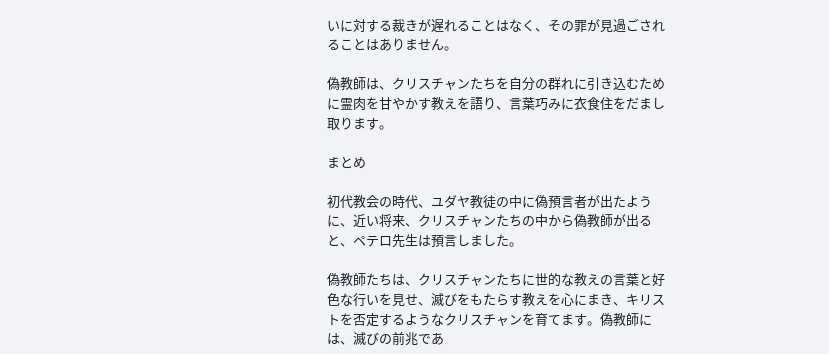いに対する裁きが遅れることはなく、その罪が見過ごされることはありません。

偽教師は、クリスチャンたちを自分の群れに引き込むために霊肉を甘やかす教えを語り、言葉巧みに衣食住をだまし取ります。

まとめ

初代教会の時代、ユダヤ教徒の中に偽預言者が出たように、近い将来、クリスチャンたちの中から偽教師が出ると、ペテロ先生は預言しました。

偽教師たちは、クリスチャンたちに世的な教えの言葉と好色な行いを見せ、滅びをもたらす教えを心にまき、キリストを否定するようなクリスチャンを育てます。偽教師には、滅びの前兆であ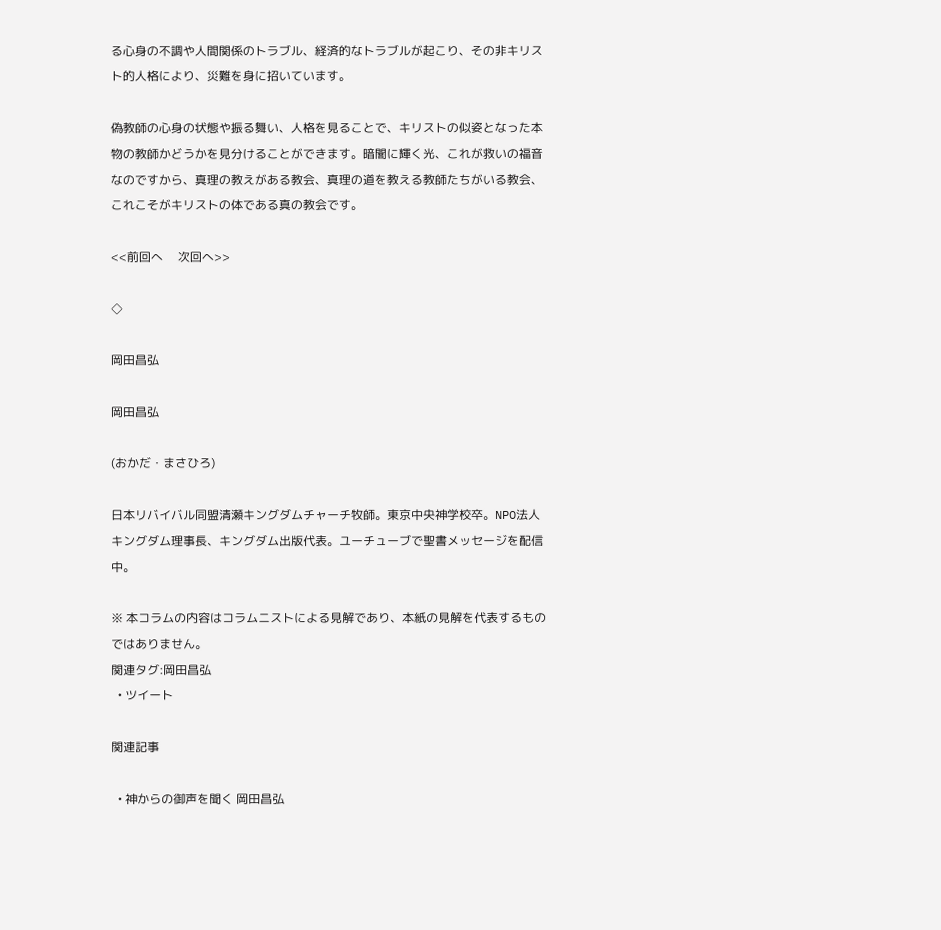る心身の不調や人間関係のトラブル、経済的なトラブルが起こり、その非キリスト的人格により、災難を身に招いています。

偽教師の心身の状態や振る舞い、人格を見ることで、キリストの似姿となった本物の教師かどうかを見分けることができます。暗闇に輝く光、これが救いの福音なのですから、真理の教えがある教会、真理の道を教える教師たちがいる教会、これこそがキリストの体である真の教会です。

<<前回へ     次回へ>>

◇

岡田昌弘

岡田昌弘

(おかだ・まさひろ)

日本リバイバル同盟清瀬キングダムチャーチ牧師。東京中央神学校卒。NPO法人キングダム理事長、キングダム出版代表。ユーチューブで聖書メッセージを配信中。

※ 本コラムの内容はコラムニストによる見解であり、本紙の見解を代表するものではありません。
関連タグ:岡田昌弘
  • ツイート

関連記事

  • 神からの御声を聞く 岡田昌弘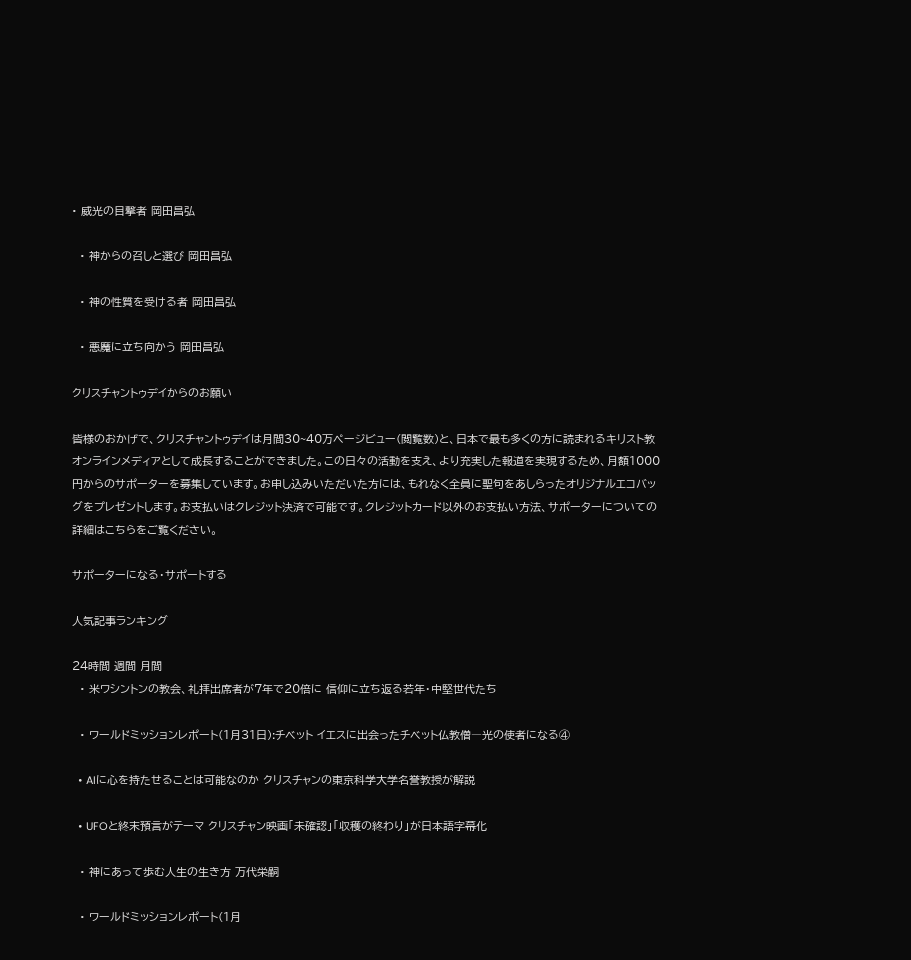• 威光の目撃者 岡田昌弘

  • 神からの召しと選び 岡田昌弘

  • 神の性質を受ける者 岡田昌弘

  • 悪魔に立ち向かう 岡田昌弘

クリスチャントゥデイからのお願い

皆様のおかげで、クリスチャントゥデイは月間30~40万ページビュー(閲覧数)と、日本で最も多くの方に読まれるキリスト教オンラインメディアとして成長することができました。この日々の活動を支え、より充実した報道を実現するため、月額1000円からのサポーターを募集しています。お申し込みいただいた方には、もれなく全員に聖句をあしらったオリジナルエコバッグをプレゼントします。お支払いはクレジット決済で可能です。クレジットカード以外のお支払い方法、サポーターについての詳細はこちらをご覧ください。

サポーターになる・サポートする

人気記事ランキング

24時間 週間 月間
  • 米ワシントンの教会、礼拝出席者が7年で20倍に 信仰に立ち返る若年・中堅世代たち

  • ワールドミッションレポート(1月31日):チベット イエスに出会ったチベット仏教僧―光の使者になる④

  • AIに心を持たせることは可能なのか クリスチャンの東京科学大学名誉教授が解説

  • UFOと終末預言がテーマ クリスチャン映画「未確認」「収穫の終わり」が日本語字幕化

  • 神にあって歩む人生の生き方 万代栄嗣

  • ワールドミッションレポート(1月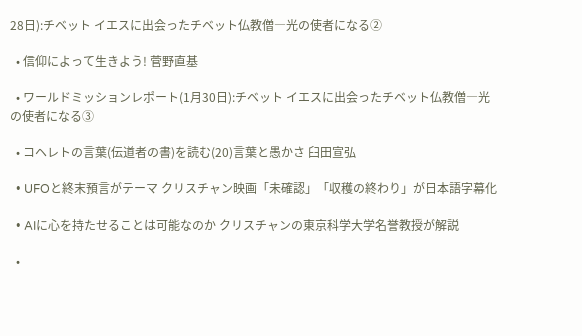28日):チベット イエスに出会ったチベット仏教僧―光の使者になる②

  • 信仰によって生きよう! 菅野直基

  • ワールドミッションレポート(1月30日):チベット イエスに出会ったチベット仏教僧―光の使者になる③

  • コヘレトの言葉(伝道者の書)を読む(20)言葉と愚かさ 臼田宣弘

  • UFOと終末預言がテーマ クリスチャン映画「未確認」「収穫の終わり」が日本語字幕化

  • AIに心を持たせることは可能なのか クリスチャンの東京科学大学名誉教授が解説

  •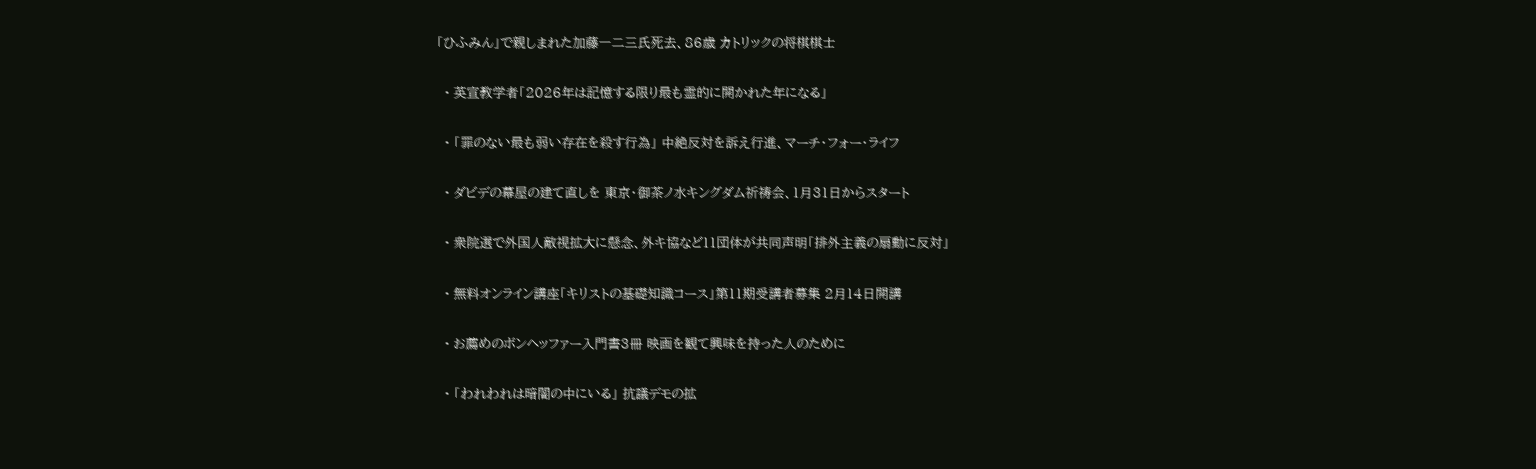「ひふみん」で親しまれた加藤一二三氏死去、86歳 カトリックの将棋棋士

  • 英宣教学者「2026年は記憶する限り最も霊的に開かれた年になる」

  • 「罪のない最も弱い存在を殺す行為」 中絶反対を訴え行進、マーチ・フォー・ライフ

  • ダビデの幕屋の建て直しを 東京・御茶ノ水キングダム祈祷会、1月31日からスタート

  • 衆院選で外国人敵視拡大に懸念、外キ協など11団体が共同声明「排外主義の扇動に反対」

  • 無料オンライン講座「キリストの基礎知識コース」第11期受講者募集 2月14日開講

  • お薦めのボンヘッファー入門書3冊 映画を観て興味を持った人のために

  • 「われわれは暗闇の中にいる」 抗議デモの拡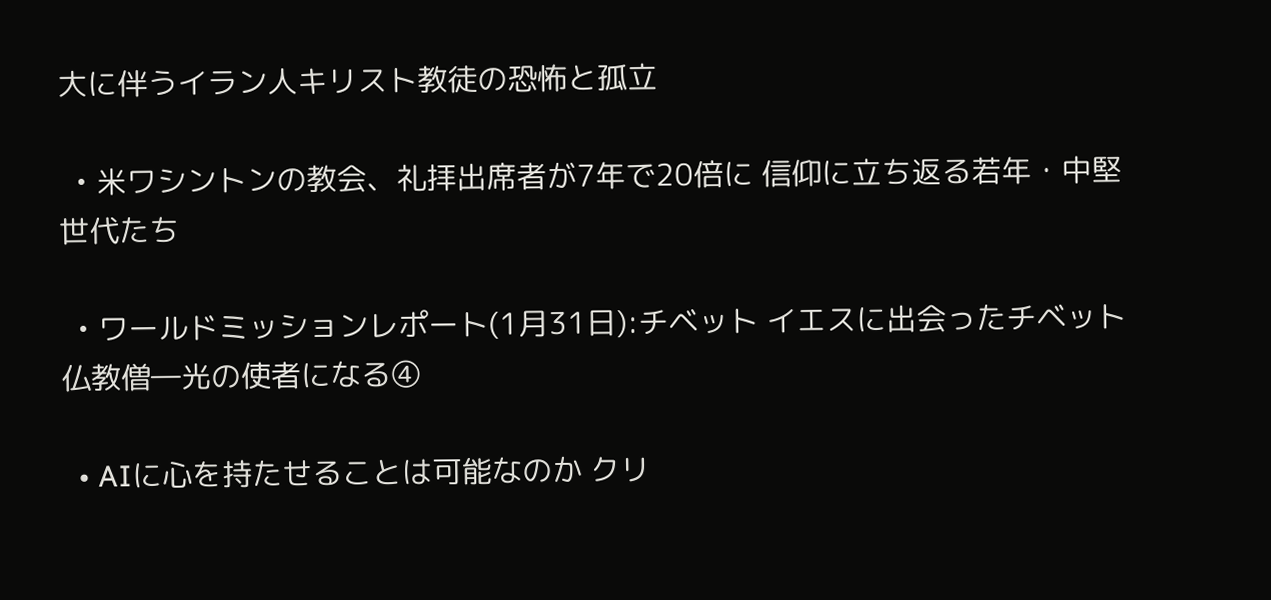大に伴うイラン人キリスト教徒の恐怖と孤立

  • 米ワシントンの教会、礼拝出席者が7年で20倍に 信仰に立ち返る若年・中堅世代たち

  • ワールドミッションレポート(1月31日):チベット イエスに出会ったチベット仏教僧―光の使者になる④

  • AIに心を持たせることは可能なのか クリ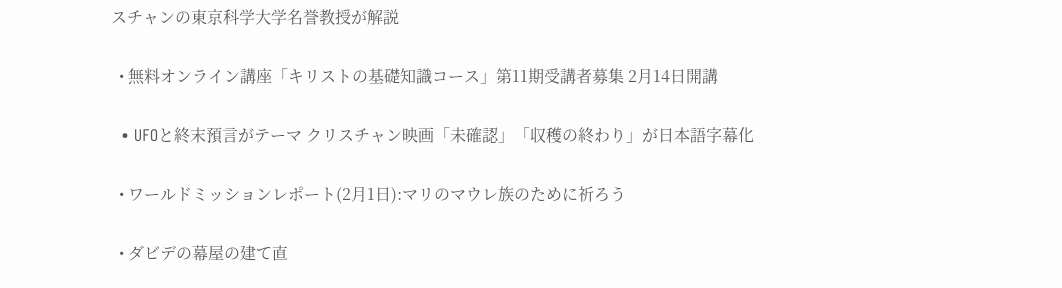スチャンの東京科学大学名誉教授が解説

  • 無料オンライン講座「キリストの基礎知識コース」第11期受講者募集 2月14日開講

  • UFOと終末預言がテーマ クリスチャン映画「未確認」「収穫の終わり」が日本語字幕化

  • ワールドミッションレポート(2月1日):マリのマウレ族のために祈ろう

  • ダビデの幕屋の建て直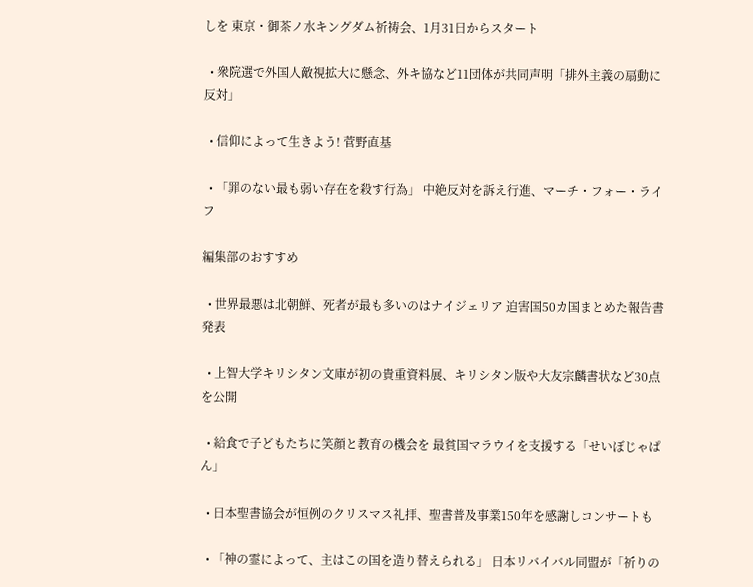しを 東京・御茶ノ水キングダム祈祷会、1月31日からスタート

  • 衆院選で外国人敵視拡大に懸念、外キ協など11団体が共同声明「排外主義の扇動に反対」

  • 信仰によって生きよう! 菅野直基

  • 「罪のない最も弱い存在を殺す行為」 中絶反対を訴え行進、マーチ・フォー・ライフ

編集部のおすすめ

  • 世界最悪は北朝鮮、死者が最も多いのはナイジェリア 迫害国50カ国まとめた報告書発表

  • 上智大学キリシタン文庫が初の貴重資料展、キリシタン版や大友宗麟書状など30点を公開

  • 給食で子どもたちに笑顔と教育の機会を 最貧国マラウイを支援する「せいぼじゃぱん」

  • 日本聖書協会が恒例のクリスマス礼拝、聖書普及事業150年を感謝しコンサートも

  • 「神の霊によって、主はこの国を造り替えられる」 日本リバイバル同盟が「祈りの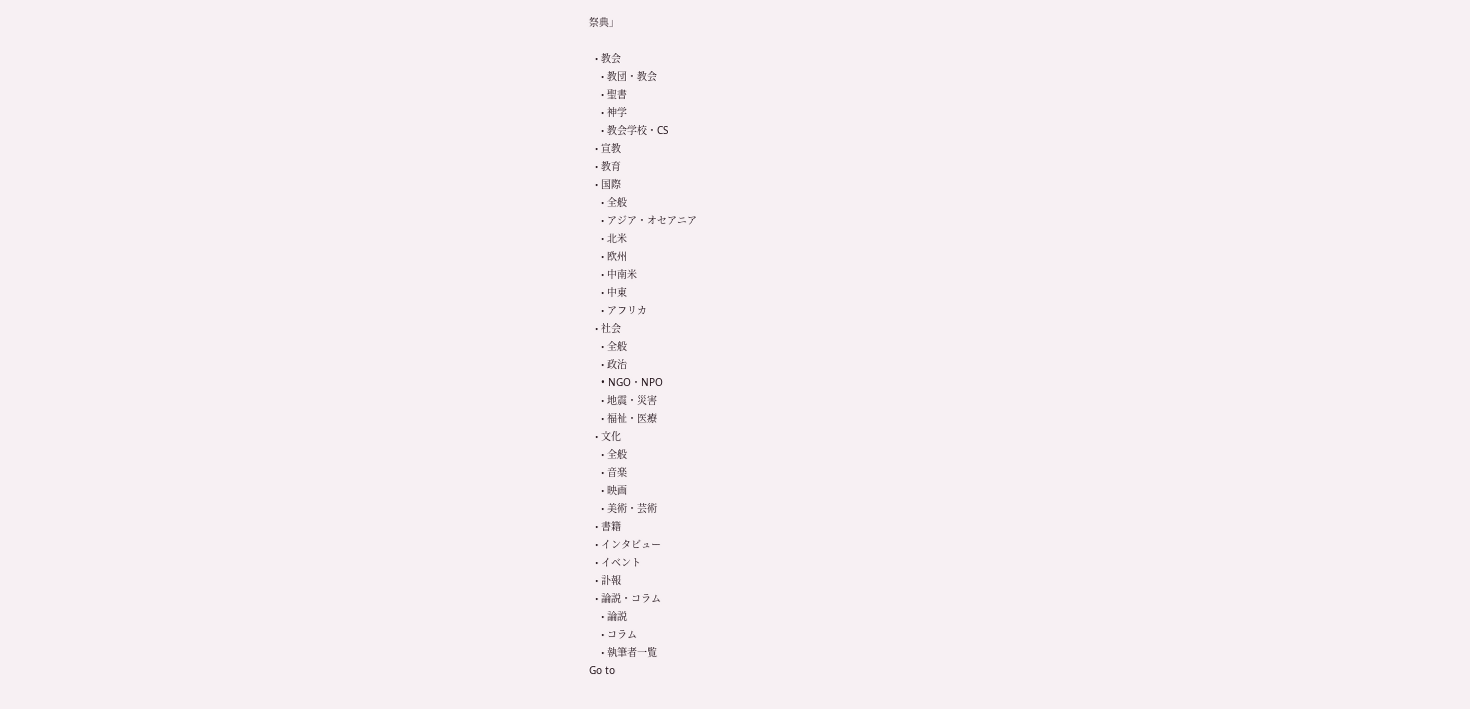祭典」

  • 教会
    • 教団・教会
    • 聖書
    • 神学
    • 教会学校・CS
  • 宣教
  • 教育
  • 国際
    • 全般
    • アジア・オセアニア
    • 北米
    • 欧州
    • 中南米
    • 中東
    • アフリカ
  • 社会
    • 全般
    • 政治
    • NGO・NPO
    • 地震・災害
    • 福祉・医療
  • 文化
    • 全般
    • 音楽
    • 映画
    • 美術・芸術
  • 書籍
  • インタビュー
  • イベント
  • 訃報
  • 論説・コラム
    • 論説
    • コラム
    • 執筆者一覧
Go to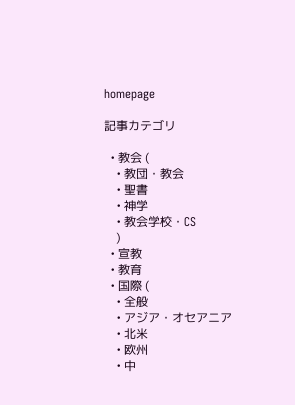homepage

記事カテゴリ

  • 教会 (
    • 教団・教会
    • 聖書
    • 神学
    • 教会学校・CS
    )
  • 宣教
  • 教育
  • 国際 (
    • 全般
    • アジア・オセアニア
    • 北米
    • 欧州
    • 中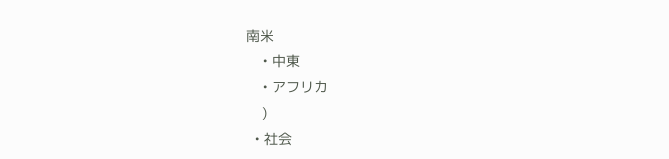南米
    • 中東
    • アフリカ
    )
  • 社会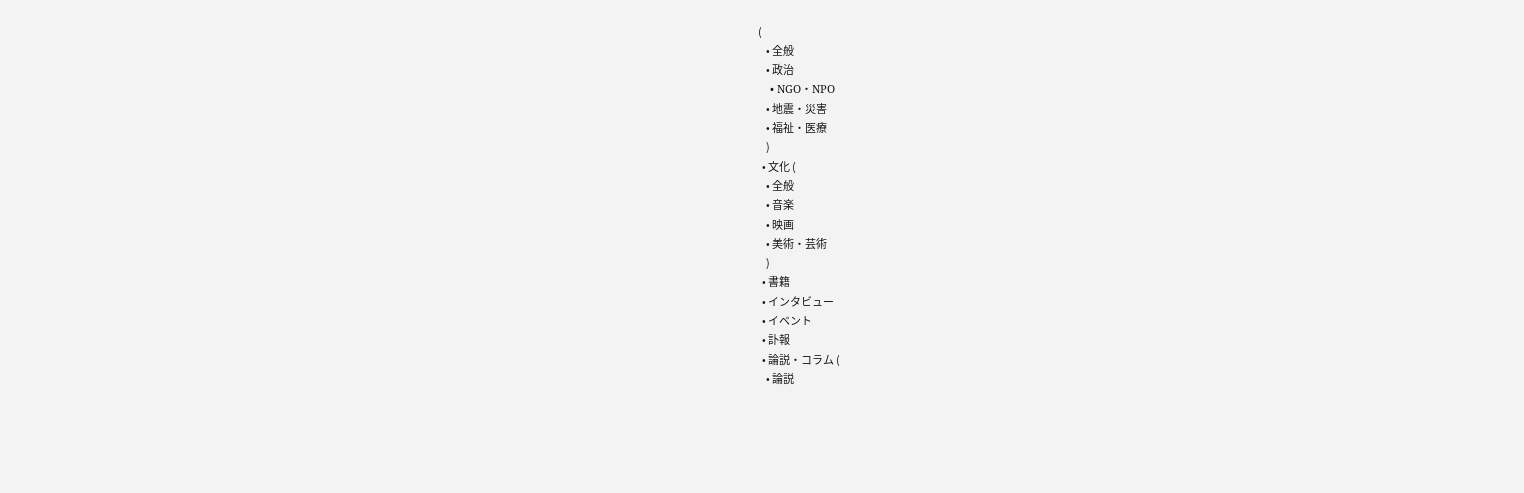(
    • 全般
    • 政治
    • NGO・NPO
    • 地震・災害
    • 福祉・医療
    )
  • 文化 (
    • 全般
    • 音楽
    • 映画
    • 美術・芸術
    )
  • 書籍
  • インタビュー
  • イベント
  • 訃報
  • 論説・コラム (
    • 論説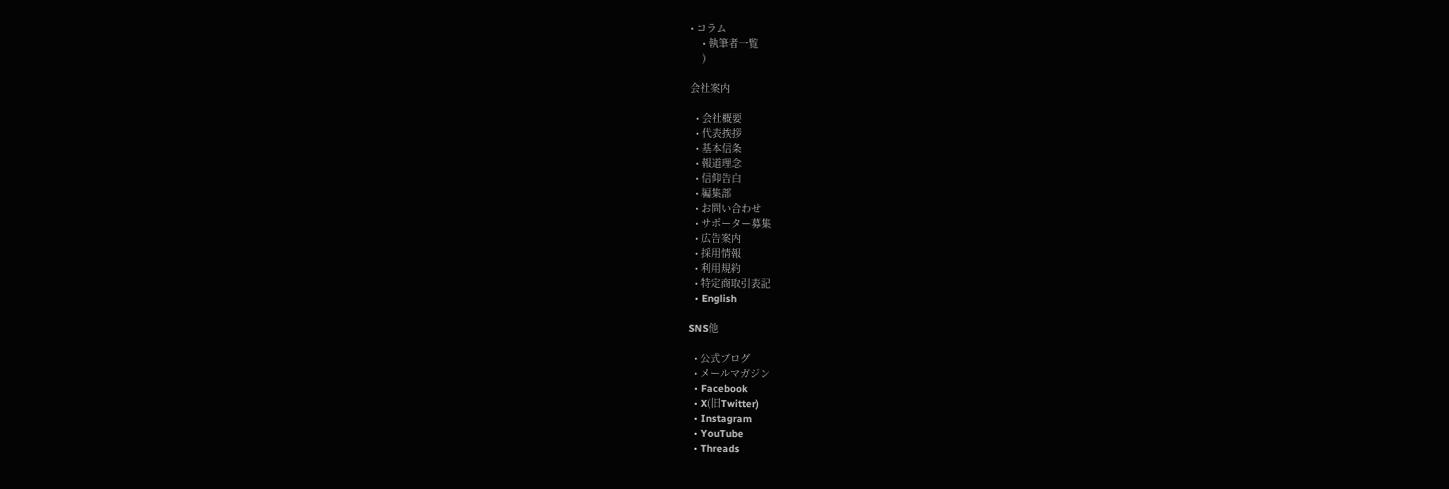• コラム
    • 執筆者一覧
    )

会社案内

  • 会社概要
  • 代表挨拶
  • 基本信条
  • 報道理念
  • 信仰告白
  • 編集部
  • お問い合わせ
  • サポーター募集
  • 広告案内
  • 採用情報
  • 利用規約
  • 特定商取引表記
  • English

SNS他

  • 公式ブログ
  • メールマガジン
  • Facebook
  • X(旧Twitter)
  • Instagram
  • YouTube
  • Threads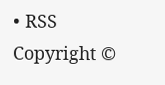• RSS
Copyright ©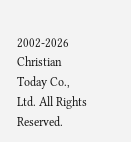2002-2026 Christian Today Co., Ltd. All Rights Reserved.